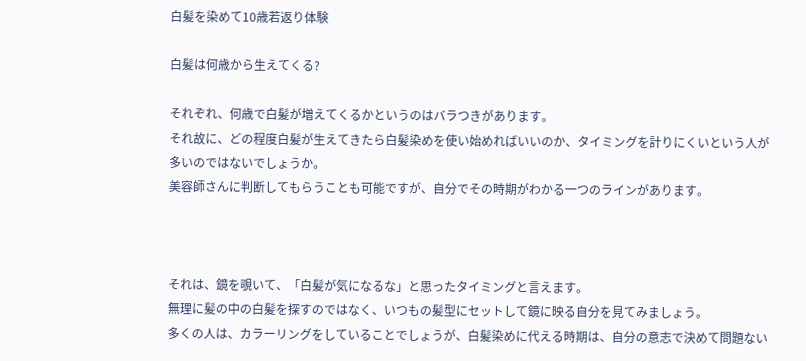白髪を染めて10歳若返り体験

白髪は何歳から生えてくる?

それぞれ、何歳で白髪が増えてくるかというのはバラつきがあります。
それ故に、どの程度白髪が生えてきたら白髪染めを使い始めればいいのか、タイミングを計りにくいという人が多いのではないでしょうか。
美容師さんに判断してもらうことも可能ですが、自分でその時期がわかる一つのラインがあります。



それは、鏡を覗いて、「白髪が気になるな」と思ったタイミングと言えます。
無理に髪の中の白髪を探すのではなく、いつもの髪型にセットして鏡に映る自分を見てみましょう。
多くの人は、カラーリングをしていることでしょうが、白髪染めに代える時期は、自分の意志で決めて問題ない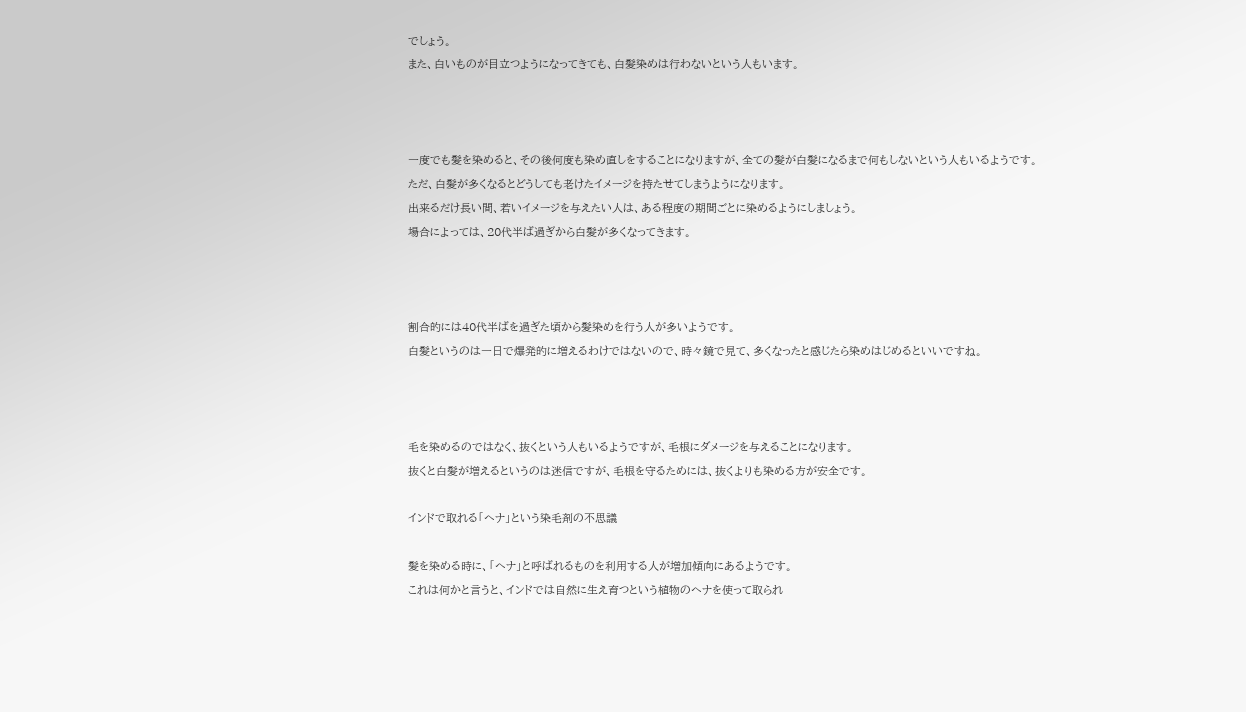でしょう。
また、白いものが目立つようになってきても、白髪染めは行わないという人もいます。



一度でも髪を染めると、その後何度も染め直しをすることになりますが、全ての髪が白髪になるまで何もしないという人もいるようです。
ただ、白髪が多くなるとどうしても老けたイメージを持たせてしまうようになります。
出来るだけ長い間、若いイメージを与えたい人は、ある程度の期間ごとに染めるようにしましょう。
場合によっては、20代半ば過ぎから白髪が多くなってきます。



割合的には40代半ばを過ぎた頃から髪染めを行う人が多いようです。
白髪というのは一日で爆発的に増えるわけではないので、時々鏡で見て、多くなったと感じたら染めはじめるといいですね。



毛を染めるのではなく、抜くという人もいるようですが、毛根にダメージを与えることになります。
抜くと白髪が増えるというのは迷信ですが、毛根を守るためには、抜くよりも染める方が安全です。

インドで取れる「ヘナ」という染毛剤の不思議

髪を染める時に、「ヘナ」と呼ばれるものを利用する人が増加傾向にあるようです。
これは何かと言うと、インドでは自然に生え育つという植物のヘナを使って取られ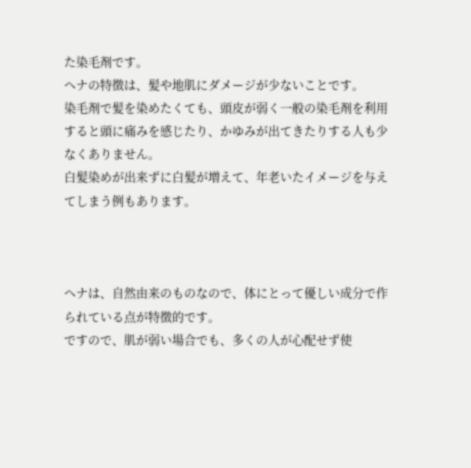た染毛剤です。
ヘナの特徴は、髪や地肌にダメージが少ないことです。
染毛剤で髪を染めたくても、頭皮が弱く一般の染毛剤を利用すると頭に痛みを感じたり、かゆみが出てきたりする人も少なくありません。
白髪染めが出来ずに白髪が増えて、年老いたイメージを与えてしまう例もあります。



ヘナは、自然由来のものなので、体にとって優しい成分で作られている点が特徴的です。
ですので、肌が弱い場合でも、多くの人が心配せず使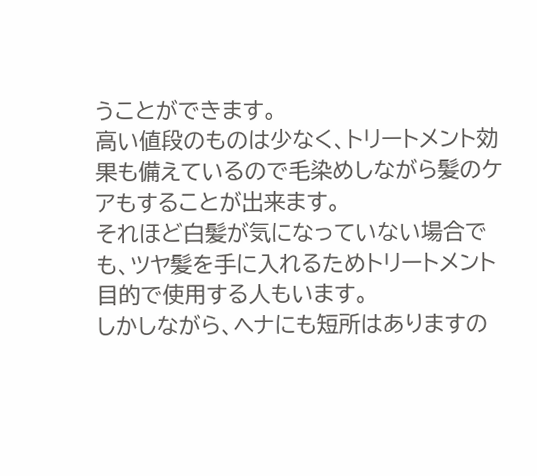うことができます。
高い値段のものは少なく、トリートメント効果も備えているので毛染めしながら髪のケアもすることが出来ます。
それほど白髪が気になっていない場合でも、ツヤ髪を手に入れるためトリートメント目的で使用する人もいます。
しかしながら、ヘナにも短所はありますの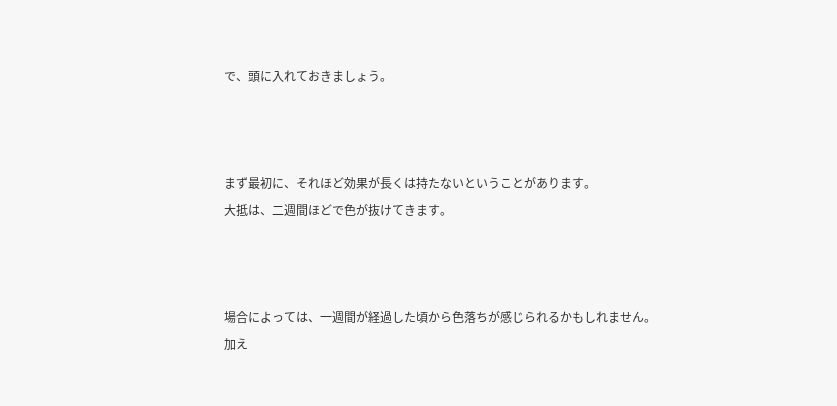で、頭に入れておきましょう。



まず最初に、それほど効果が長くは持たないということがあります。
大抵は、二週間ほどで色が抜けてきます。



場合によっては、一週間が経過した頃から色落ちが感じられるかもしれません。
加え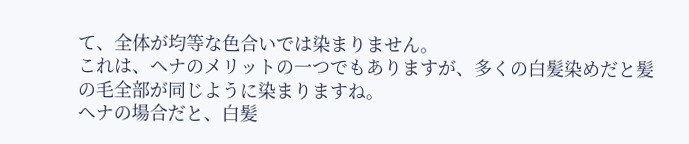て、全体が均等な色合いでは染まりません。
これは、ヘナのメリットの一つでもありますが、多くの白髪染めだと髪の毛全部が同じように染まりますね。
ヘナの場合だと、白髪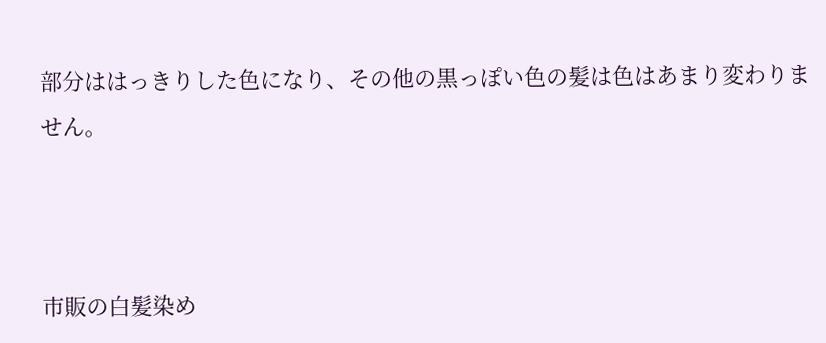部分ははっきりした色になり、その他の黒っぽい色の髪は色はあまり変わりません。



市販の白髪染め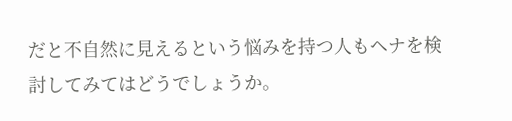だと不自然に見えるという悩みを持つ人もヘナを検討してみてはどうでしょうか。